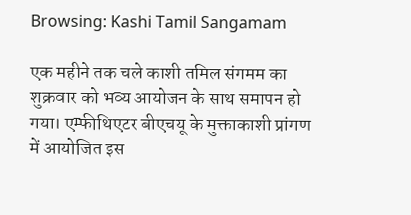Browsing: Kashi Tamil Sangamam

एक महीने तक चले काशी तमिल संगमम का शुक्रवार को भव्य आयोजन के साथ समापन हो गया। एम्फीथिएटर बीएचयू के मुक्ताकाशी प्रांगण में आयोजित इस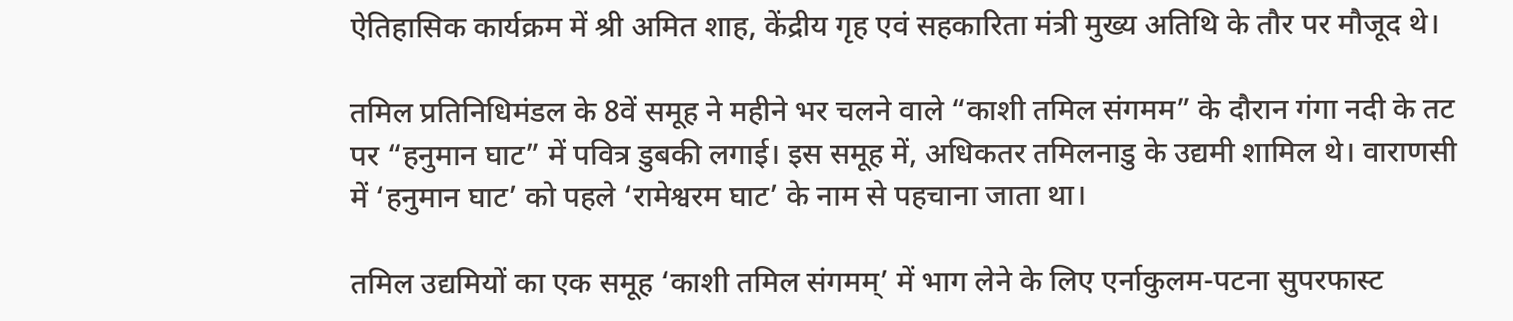ऐतिहासिक कार्यक्रम में श्री अमित शाह, केंद्रीय गृह एवं सहकारिता मंत्री मुख्य अतिथि के तौर पर मौजूद थे।

तमिल प्रतिनिधिमंडल के 8वें समूह ने महीने भर चलने वाले “काशी तमिल संगमम” के दौरान गंगा नदी के तट पर “हनुमान घाट” में पवित्र डुबकी लगाई। इस समूह में, अधिकतर तमिलनाडु के उद्यमी शामिल थे। वाराणसी में ‘हनुमान घाट’ को पहले ‘रामेश्वरम घाट’ के नाम से पहचाना जाता था।

तमिल उद्यमियों का एक समूह ‘काशी तमिल संगमम्’ में भाग लेने के लिए एर्नाकुलम-पटना सुपरफास्ट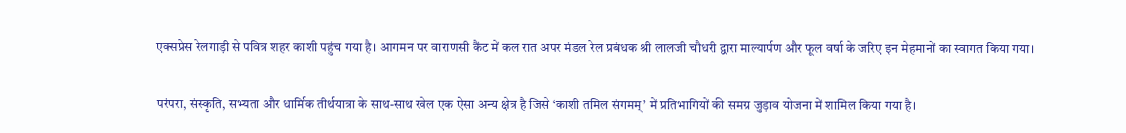एक्सप्रेस रेलगाड़ी से पवित्र शहर काशी पहुंच गया है। आगमन पर वाराणसी कैंट में कल रात अपर मंडल रेल प्रबंधक श्री लालजी चौधरी द्वारा माल्यार्पण और फूल वर्षा के जरिए इन मेहमानों का स्वागत किया गया।

परंपरा, संस्कृति, सभ्यता और धार्मिक तीर्थयात्रा के साथ-साथ खेल एक ऐसा अन्य क्षेत्र है जिसे ‘काशी तमिल संगमम्’ में प्रतिभागियों की समग्र जुड़ाव योजना में शामिल किया गया है।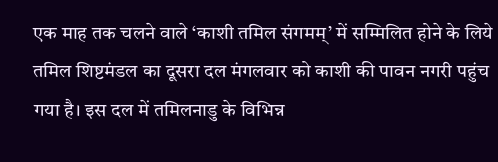एक माह तक चलने वाले ‘काशी तमिल संगमम्’ में सम्मिलित होने के लिये तमिल शिष्टमंडल का दूसरा दल मंगलवार को काशी की पावन नगरी पहुंच गया है। इस दल में तमिलनाडु के विभिन्न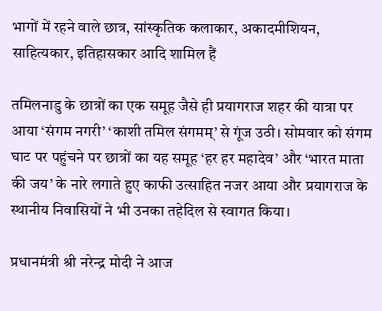भागों में रहने वाले छात्र, सांस्कृतिक कलाकार, अकादमीशियन, साहित्यकार, इतिहासकार आदि शामिल हैं

तमिलनाडु के छात्रों का एक समूह जैसे ही प्रयागराज शहर की यात्रा पर आया ‘संगम नगरी’ ‘काशी तमिल संगमम्’ से गूंज उठी। सोमवार को संगम घाट पर पहुंचने पर छात्रों का यह समूह ‘हर हर महादेव’ और ‘भारत माता की जय’ के नारे लगाते हुए काफी उत्साहित नजर आया और प्रयागराज के स्थानीय निवासियों ने भी उनका तहेदिल से स्वागत किया।

प्रधानमंत्री श्री नरेन्द्र मोदी ने आज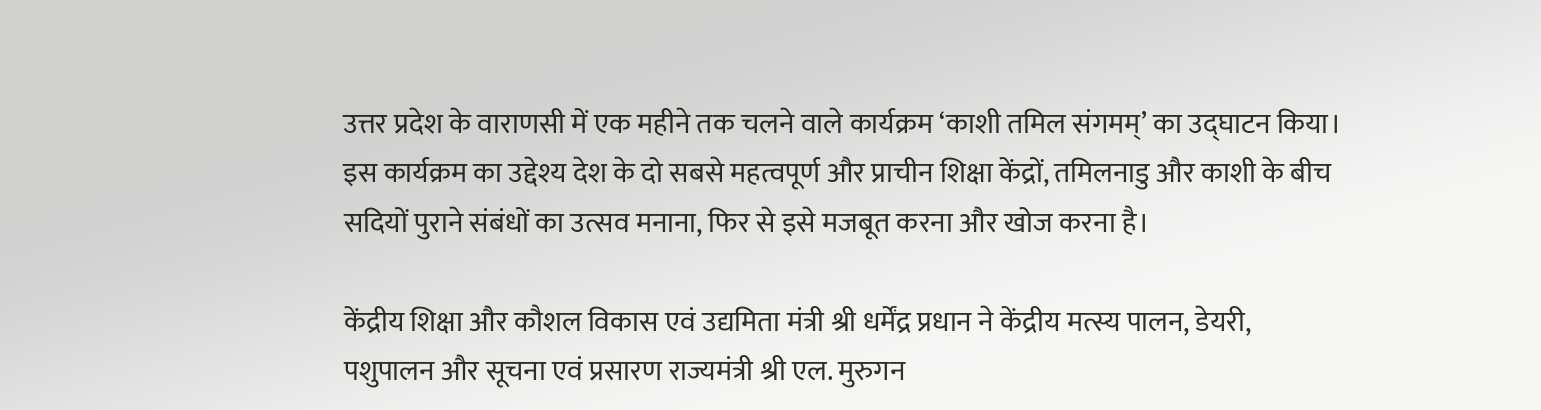उत्तर प्रदेश के वाराणसी में एक महीने तक चलने वाले कार्यक्रम ‘काशी तमिल संगमम्’ का उद्घाटन किया। इस कार्यक्रम का उद्देश्य देश के दो सबसे महत्वपूर्ण और प्राचीन शिक्षा केंद्रों, तमिलनाडु और काशी के बीच सदियों पुराने संबंधों का उत्सव मनाना, फिर से इसे मजबूत करना और खोज करना है।

केंद्रीय शिक्षा और कौशल विकास एवं उद्यमिता मंत्री श्री धर्मेंद्र प्रधान ने केंद्रीय मत्स्य पालन, डेयरी, पशुपालन और सूचना एवं प्रसारण राज्यमंत्री श्री एल. मुरुगन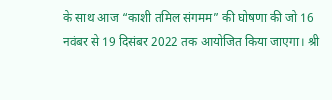के साथ आज “काशी तमिल संगमम” की घोषणा की जो 16 नवंबर से 19 दिसंबर 2022 तक आयोजित किया जाएगा। श्री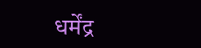धर्मेंद्र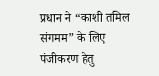प्रधान ने “काशी तमिल संगमम” के लिए पंजीकरण हेतु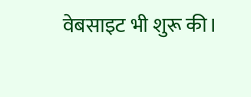वेबसाइट भी शुरू की।